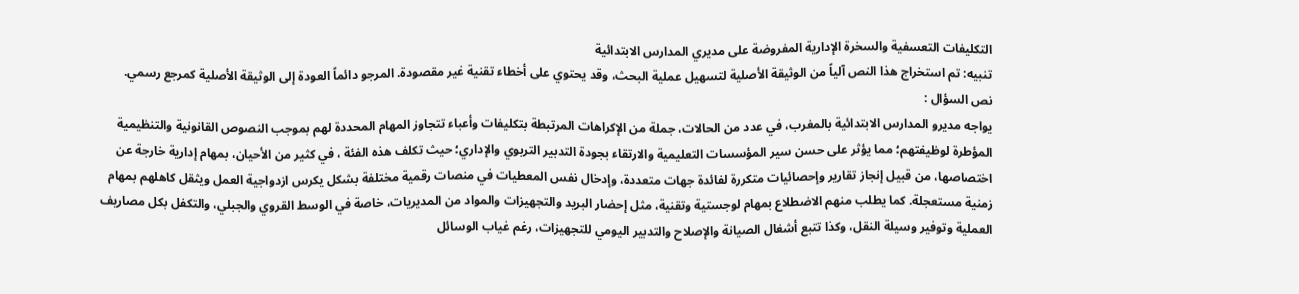التكليفات التعسفية والسخرة الإدارية المفروضة على مديري المدارس الابتدائية
تنبيه: تم استخراج هذا النص آلياً من الوثيقة الأصلية لتسهيل عملية البحث، وقد يحتوي على أخطاء تقنية غير مقصودة. المرجو دائماً العودة إلى الوثيقة الأصلية كمرجع رسمي.
نص السؤال :
يواجه مديرو المدارس الابتدائية بالمغرب، في عدد من الحالات، جملة من الإكراهات المرتبطة بتكليفات وأعباء تتجاوز المهام المحددة لهم بموجب النصوص القانونية والتنظيمية المؤطرة لوظيفتهم؛ مما يؤثر على حسن سير المؤسسات التعليمية والارتقاء بجودة التدبير التربوي والإداري؛ حيث تكلف هذه الفئة ، في كثير من الأحيان، بمهام إدارية خارجة عن اختصاصها، من قبيل إنجاز تقارير وإحصائيات متكررة لفائدة جهات متعددة، وإدخال نفس المعطيات في منصات رقمية مختلفة بشكل يكرس ازدواجية العمل ويثقل كاهلهم بمهام زمنية مستعجلة. كما يطلب منهم الاضطلاع بمهام لوجستية وتقنية، مثل إحضار البريد والتجهيزات والمواد من المديريات، خاصة في الوسط القروي والجبلي، والتكفل بكل مصاريف العملية وتوفير وسيلة النقل، وكذا تتبع أشغال الصيانة والإصلاح والتدبير اليومي للتجهيزات، رغم غياب الوسائل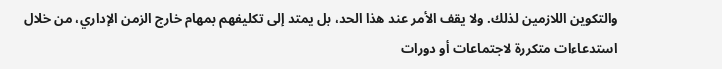والتكوين اللازمين لذلك. ولا يقف الأمر عند هذا الحد، بل يمتد إلى تكليفهم بمهام خارج الزمن الإداري، من خلال استدعاءات متكررة لاجتماعات أو دورات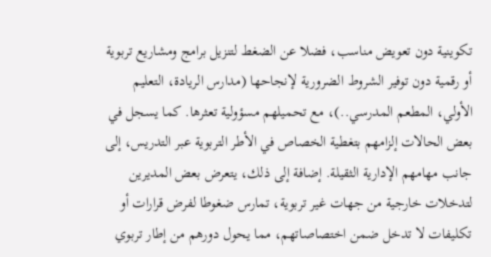تكوينية دون تعويض مناسب، فضلا عن الضغط لتنزيل برامج ومشاريع تربوية أو رقمية دون توفير الشروط الضرورية لإنجاحها (مدارس الريادة، التعليم الأولي، المطعم المدرسي..)، مع تحميلهم مسؤولية تعثرها. كما يسجل في بعض الحالات إلزامهم بتغطية الخصاص في الأطر التربوية عبر التدريس، إلى جانب مهامهم الإدارية الثقيلة. إضافة إلى ذلك، يتعرض بعض المديرين لتدخلات خارجية من جهات غير تربوية، تمارس ضغوطا لفرض قرارات أو تكليفات لا تدخل ضمن اختصاصاتهم، مما يحول دورهم من إطار تربوي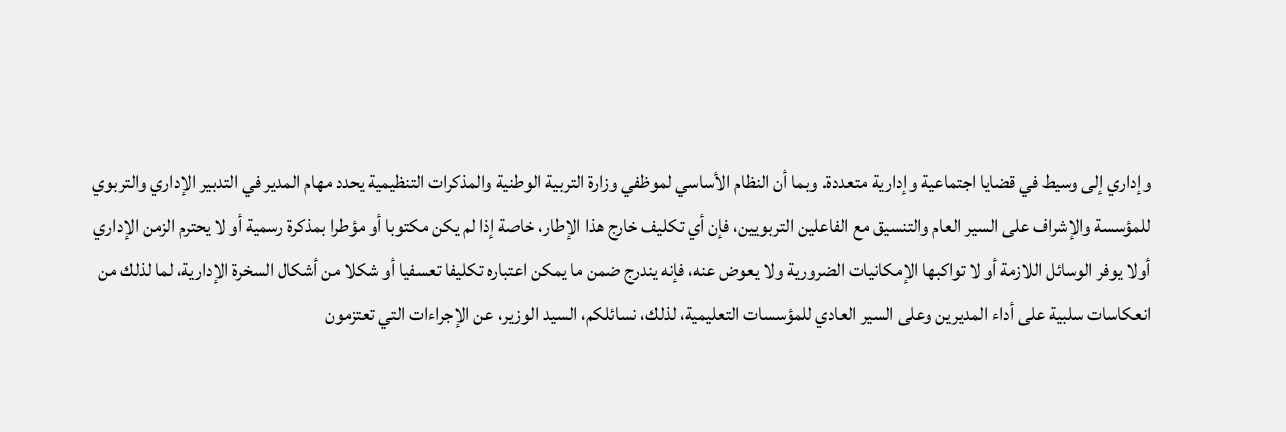وإداري إلى وسيط في قضايا اجتماعية وإدارية متعددة. وبما أن النظام الأساسي لموظفي وزارة التربية الوطنية والمذكرات التنظيمية يحدد مهام المدير في التدبير الإداري والتربوي للمؤسسة والإشراف على السير العام والتنسيق مع الفاعلين التربويين، فإن أي تكليف خارج هذا الإطار، خاصة إذا لم يكن مكتوبا أو مؤطرا بمذكرة رسمية أو لا يحترم الزمن الإداري أولا يوفر الوسائل اللازمة أو لا تواكبها الإمكانيات الضرورية ولا يعوض عنه، فإنه يندرج ضمن ما يمكن اعتباره تكليفا تعسفيا أو شكلا من أشكال السخرة الإدارية، لما لذلك من انعكاسات سلبية على أداء المديرين وعلى السير العادي للمؤسسات التعليمية، لذلك، نسائلكم، السيد الوزير، عن الإجراءات التي تعتزمون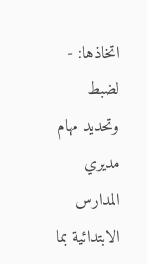اتخاذها: - لضبط وتحديد مهام مديري المدارس الابتدائية بما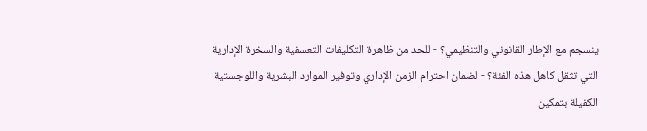ينسجم مع الإطار القانوني والتنظيمي؟ - للحد من ظاهرة التكليفات التعسفية والسخرة الإدارية التي تثقل كاهل هذه الفئة؟ - لضمان احترام الزمن الإداري وتوفير الموارد البشرية واللوجستية الكفيلة بتمكين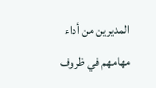المديرين من أداء مهامهم في ظروف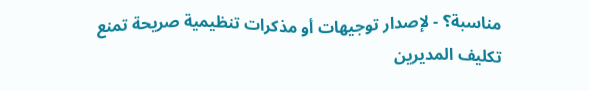مناسبة؟ - لإصدار توجيهات أو مذكرات تنظيمية صريحة تمنع تكليف المديرين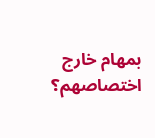بمهام خارج اختصاصهم؟